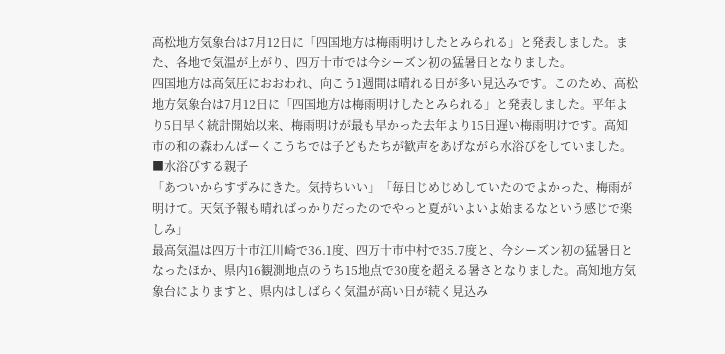高松地方気象台は7月12日に「四国地方は梅雨明けしたとみられる」と発表しました。また、各地で気温が上がり、四万十市では今シーズン初の猛暑日となりました。
四国地方は高気圧におおわれ、向こう1週間は晴れる日が多い見込みです。このため、高松地方気象台は7月12日に「四国地方は梅雨明けしたとみられる」と発表しました。平年より5日早く統計開始以来、梅雨明けが最も早かった去年より15日遅い梅雨明けです。高知市の和の森わんぱーくこうちでは子どもたちが歓声をあげながら水浴びをしていました。
■水浴びする親子
「あついからすずみにきた。気持ちいい」「毎日じめじめしていたのでよかった、梅雨が明けて。天気予報も晴ればっかりだったのでやっと夏がいよいよ始まるなという感じで楽しみ」
最高気温は四万十市江川崎で36.1度、四万十市中村で35.7度と、今シーズン初の猛暑日となったほか、県内16観測地点のうち15地点で30度を超える暑さとなりました。高知地方気象台によりますと、県内はしばらく気温が高い日が続く見込み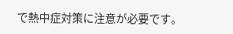で熱中症対策に注意が必要です。